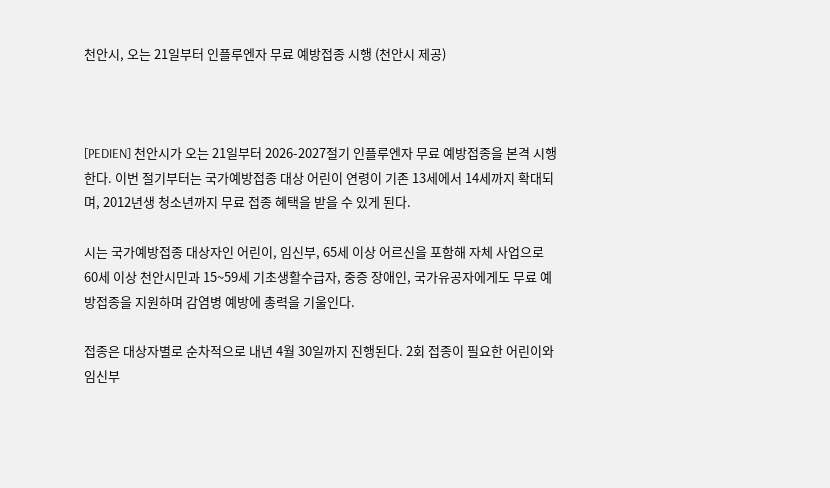천안시, 오는 21일부터 인플루엔자 무료 예방접종 시행 (천안시 제공)



[PEDIEN] 천안시가 오는 21일부터 2026-2027절기 인플루엔자 무료 예방접종을 본격 시행한다. 이번 절기부터는 국가예방접종 대상 어린이 연령이 기존 13세에서 14세까지 확대되며, 2012년생 청소년까지 무료 접종 혜택을 받을 수 있게 된다.

시는 국가예방접종 대상자인 어린이, 임신부, 65세 이상 어르신을 포함해 자체 사업으로 60세 이상 천안시민과 15~59세 기초생활수급자, 중증 장애인, 국가유공자에게도 무료 예방접종을 지원하며 감염병 예방에 총력을 기울인다.

접종은 대상자별로 순차적으로 내년 4월 30일까지 진행된다. 2회 접종이 필요한 어린이와 임신부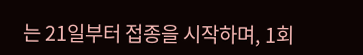는 21일부터 접종을 시작하며, 1회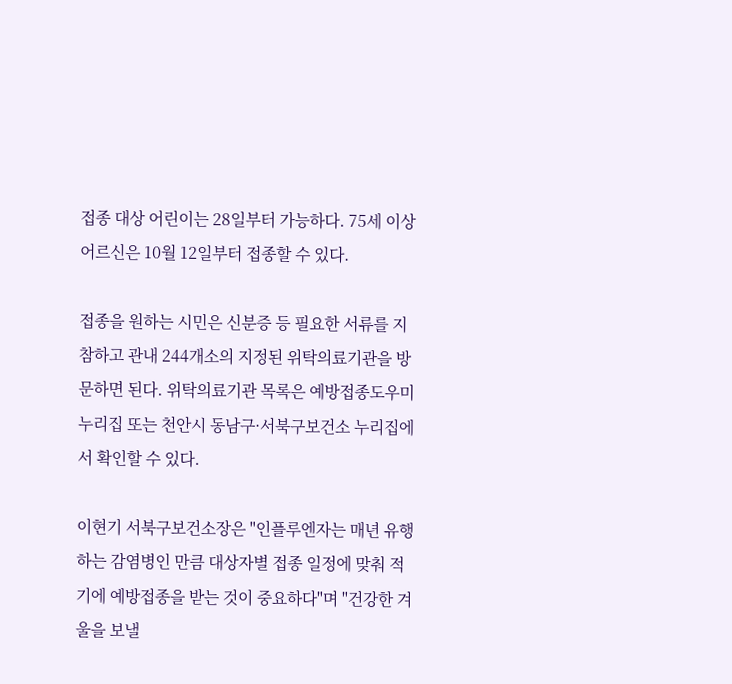접종 대상 어린이는 28일부터 가능하다. 75세 이상 어르신은 10월 12일부터 접종할 수 있다.

접종을 원하는 시민은 신분증 등 필요한 서류를 지참하고 관내 244개소의 지정된 위탁의료기관을 방문하면 된다. 위탁의료기관 목록은 예방접종도우미 누리집 또는 천안시 동남구·서북구보건소 누리집에서 확인할 수 있다.

이현기 서북구보건소장은 "인플루엔자는 매년 유행하는 감염병인 만큼 대상자별 접종 일정에 맞춰 적기에 예방접종을 받는 것이 중요하다"며 "건강한 겨울을 보낼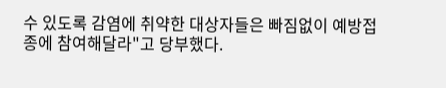수 있도록 감염에 취약한 대상자들은 빠짐없이 예방접종에 참여해달라"고 당부했다.